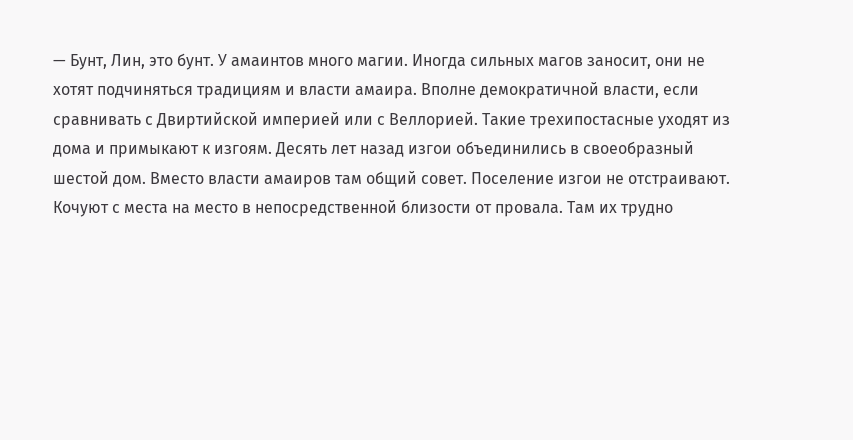— Бунт, Лин, это бунт. У амаинтов много магии. Иногда сильных магов заносит, они не хотят подчиняться традициям и власти амаира. Вполне демократичной власти, если сравнивать с Двиртийской империей или с Веллорией. Такие трехипостасные уходят из дома и примыкают к изгоям. Десять лет назад изгои объединились в своеобразный шестой дом. Вместо власти амаиров там общий совет. Поселение изгои не отстраивают. Кочуют с места на место в непосредственной близости от провала. Там их трудно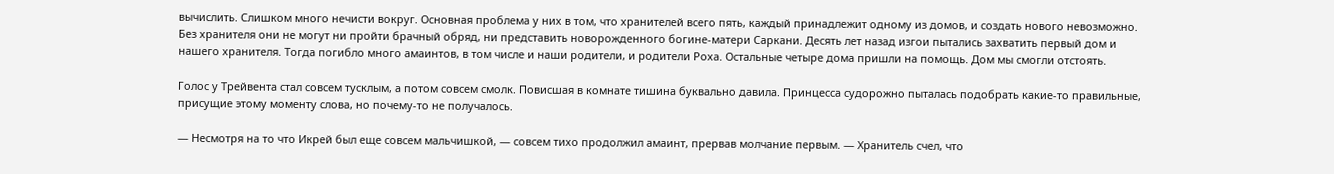вычислить. Слишком много нечисти вокруг. Основная проблема у них в том, что хранителей всего пять, каждый принадлежит одному из домов, и создать нового невозможно. Без хранителя они не могут ни пройти брачный обряд, ни представить новорожденного богине-матери Саркани. Десять лет назад изгои пытались захватить первый дом и нашего хранителя. Тогда погибло много амаинтов, в том числе и наши родители, и родители Роха. Остальные четыре дома пришли на помощь. Дом мы смогли отстоять.

Голос у Трейвента стал совсем тусклым, а потом совсем смолк. Повисшая в комнате тишина буквально давила. Принцесса судорожно пыталась подобрать какие-то правильные, присущие этому моменту слова, но почему-то не получалось.

— Несмотря на то что Икрей был еще совсем мальчишкой, — совсем тихо продолжил амаинт, прервав молчание первым. — Хранитель счел, что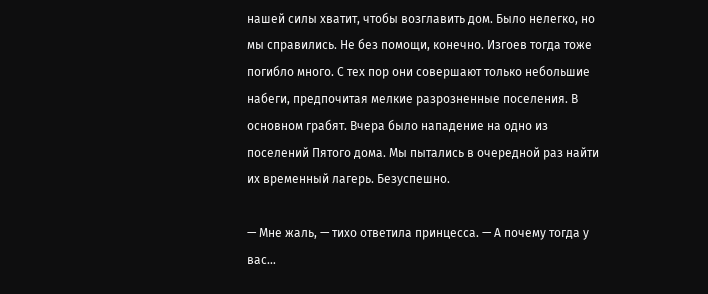нашей силы хватит, чтобы возглавить дом. Было нелегко, но мы справились. Не без помощи, конечно. Изгоев тогда тоже погибло много. С тех пор они совершают только небольшие набеги, предпочитая мелкие разрозненные поселения. В основном грабят. Вчера было нападение на одно из поселений Пятого дома. Мы пытались в очередной раз найти их временный лагерь. Безуспешно.

— Мне жаль, — тихо ответила принцесса. — А почему тогда у вас…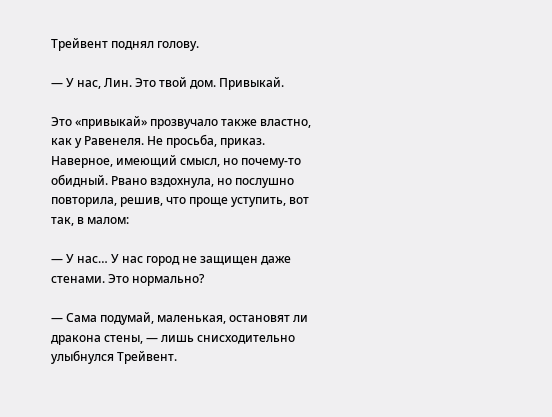Трейвент поднял голову.

— У нас, Лин. Это твой дом. Привыкай.

Это «привыкай» прозвучало также властно, как у Равенеля. Не просьба, приказ. Наверное, имеющий смысл, но почему-то обидный. Рвано вздохнула, но послушно повторила, решив, что проще уступить, вот так, в малом:

— У нас… У нас город не защищен даже стенами. Это нормально?

— Сама подумай, маленькая, остановят ли дракона стены, — лишь снисходительно улыбнулся Трейвент.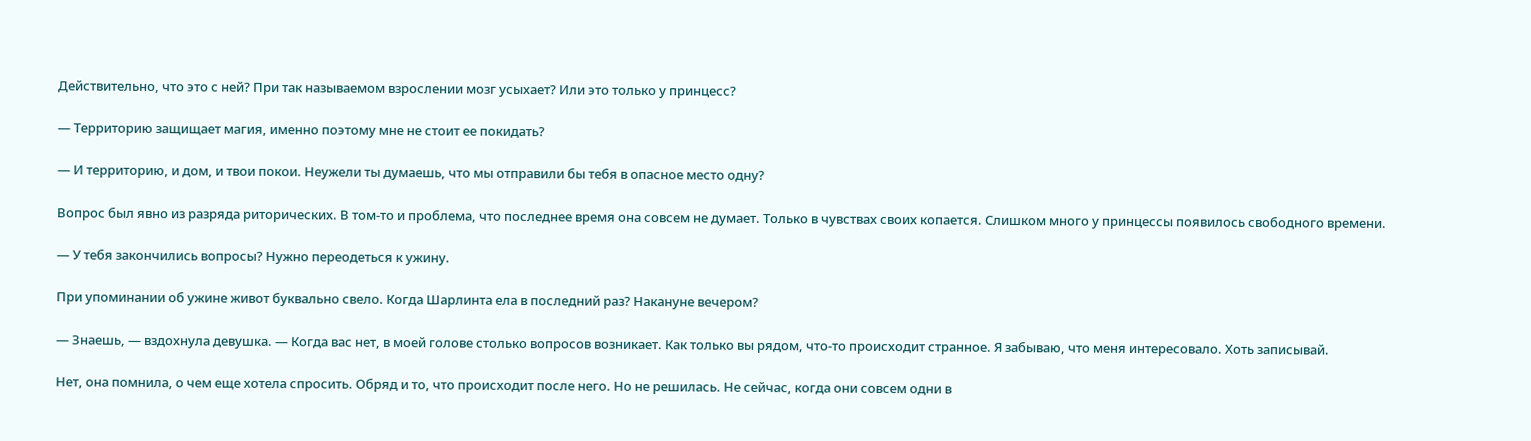Действительно, что это с ней? При так называемом взрослении мозг усыхает? Или это только у принцесс?

— Территорию защищает магия, именно поэтому мне не стоит ее покидать?

— И территорию, и дом, и твои покои. Неужели ты думаешь, что мы отправили бы тебя в опасное место одну?

Вопрос был явно из разряда риторических. В том-то и проблема, что последнее время она совсем не думает. Только в чувствах своих копается. Слишком много у принцессы появилось свободного времени.

— У тебя закончились вопросы? Нужно переодеться к ужину.

При упоминании об ужине живот буквально свело. Когда Шарлинта ела в последний раз? Накануне вечером?

— Знаешь, — вздохнула девушка. — Когда вас нет, в моей голове столько вопросов возникает. Как только вы рядом, что-то происходит странное. Я забываю, что меня интересовало. Хоть записывай.

Нет, она помнила, о чем еще хотела спросить. Обряд и то, что происходит после него. Но не решилась. Не сейчас, когда они совсем одни в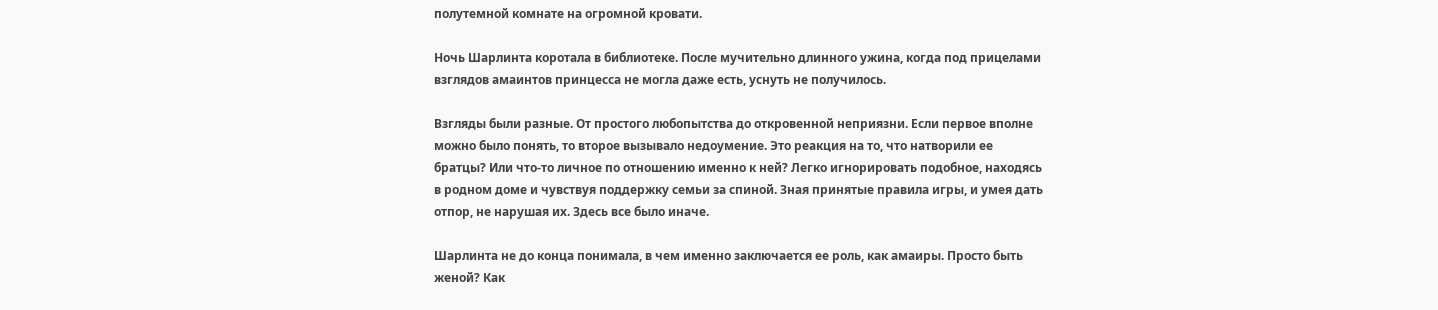полутемной комнате на огромной кровати.

Ночь Шарлинта коротала в библиотеке. После мучительно длинного ужина, когда под прицелами взглядов амаинтов принцесса не могла даже есть, уснуть не получилось.

Взгляды были разные. От простого любопытства до откровенной неприязни. Если первое вполне можно было понять, то второе вызывало недоумение. Это реакция на то, что натворили ее братцы? Или что-то личное по отношению именно к ней? Легко игнорировать подобное, находясь в родном доме и чувствуя поддержку семьи за спиной. Зная принятые правила игры, и умея дать отпор, не нарушая их. Здесь все было иначе.

Шарлинта не до конца понимала, в чем именно заключается ее роль, как амаиры. Просто быть женой? Как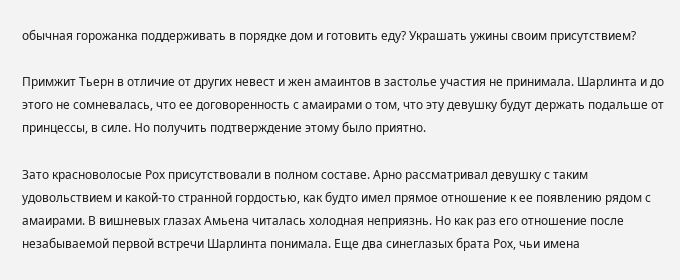обычная горожанка поддерживать в порядке дом и готовить еду? Украшать ужины своим присутствием?

Примжит Тьерн в отличие от других невест и жен амаинтов в застолье участия не принимала. Шарлинта и до этого не сомневалась, что ее договоренность с амаирами о том, что эту девушку будут держать подальше от принцессы, в силе. Но получить подтверждение этому было приятно.

Зато красноволосые Рох присутствовали в полном составе. Арно рассматривал девушку с таким удовольствием и какой-то странной гордостью, как будто имел прямое отношение к ее появлению рядом с амаирами. В вишневых глазах Амьена читалась холодная неприязнь. Но как раз его отношение после незабываемой первой встречи Шарлинта понимала. Еще два синеглазых брата Рох, чьи имена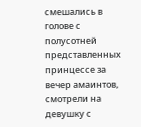смешались в голове с полусотней представленных принцессе за вечер амаинтов, смотрели на девушку с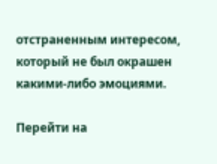отстраненным интересом, который не был окрашен какими-либо эмоциями.

Перейти на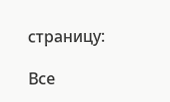страницу:

Все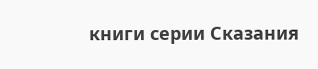книги серии Сказания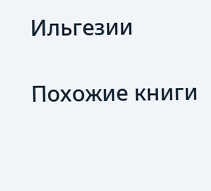Ильгезии

Похожие книги